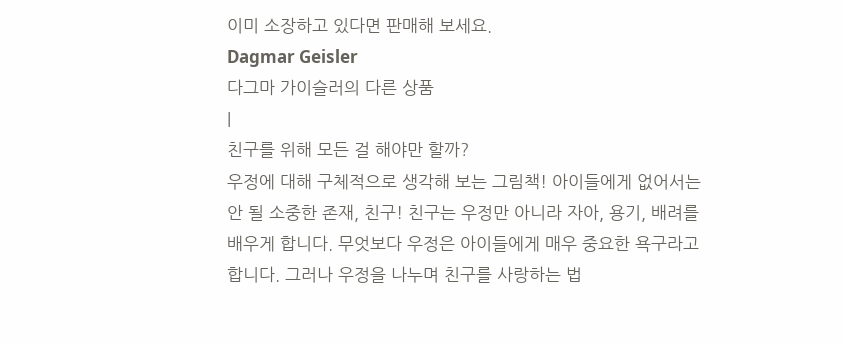이미 소장하고 있다면 판매해 보세요.
Dagmar Geisler
다그마 가이슬러의 다른 상품
|
친구를 위해 모든 걸 해야만 할까?
우정에 대해 구체적으로 생각해 보는 그림책! 아이들에게 없어서는 안 될 소중한 존재, 친구! 친구는 우정만 아니라 자아, 용기, 배려를 배우게 합니다. 무엇보다 우정은 아이들에게 매우 중요한 욕구라고 합니다. 그러나 우정을 나누며 친구를 사랑하는 법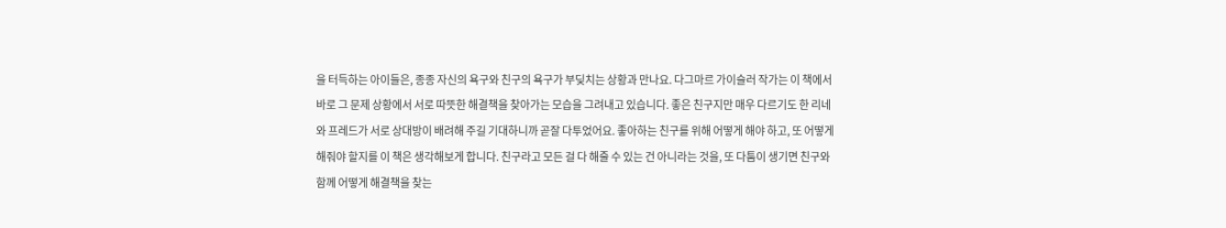을 터득하는 아이들은, 종종 자신의 욕구와 친구의 욕구가 부딪치는 상황과 만나요. 다그마르 가이슬러 작가는 이 책에서 바로 그 문제 상황에서 서로 따뜻한 해결책을 찾아가는 모습을 그려내고 있습니다. 좋은 친구지만 매우 다르기도 한 리네와 프레드가 서로 상대방이 배려해 주길 기대하니까 곧잘 다투었어요. 좋아하는 친구를 위해 어떻게 해야 하고, 또 어떻게 해줘야 할지를 이 책은 생각해보게 합니다. 친구라고 모든 걸 다 해줄 수 있는 건 아니라는 것을, 또 다툼이 생기면 친구와 함께 어떻게 해결책을 찾는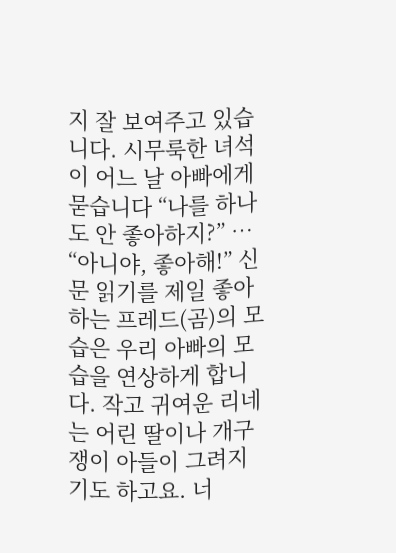지 잘 보여주고 있습니다. 시무룩한 녀석이 어느 날 아빠에게 묻습니다 “나를 하나도 안 좋아하지?” … “아니야, 좋아해!” 신문 읽기를 제일 좋아하는 프레드(곰)의 모습은 우리 아빠의 모습을 연상하게 합니다. 작고 귀여운 리네는 어린 딸이나 개구쟁이 아들이 그려지기도 하고요. 너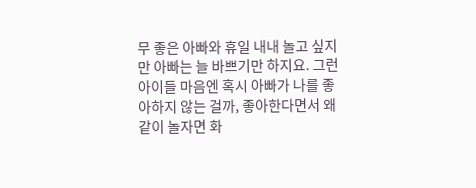무 좋은 아빠와 휴일 내내 놀고 싶지만 아빠는 늘 바쁘기만 하지요. 그런 아이들 마음엔 혹시 아빠가 나를 좋아하지 않는 걸까, 좋아한다면서 왜 같이 놀자면 화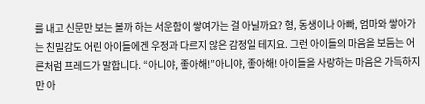를 내고 신문만 보는 볼까 하는 서운함이 쌓여가는 걸 아닐까요? 형, 동생이나 아빠, 엄마와 쌓아가는 친밀감도 어린 아이들에겐 우정과 다르지 않은 감정일 테지요. 그런 아이들의 마음을 보듬는 어른처럼 프레드가 말합니다. “아니야, 좋아해!”아니야, 좋아해! 아이들을 사랑하는 마음은 가득하지만 아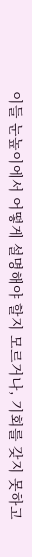이들 눈높이에서 어떻게 설명해야 할지 모르거나, 기회를 갖지 못하고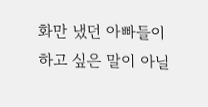화만 냈던 아빠들이 하고 싶은 말이 아닐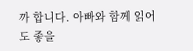까 합니다. 아빠와 함께 읽어도 좋을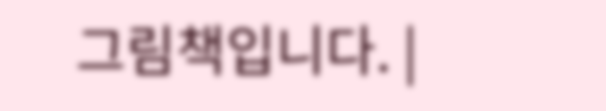그림책입니다. |